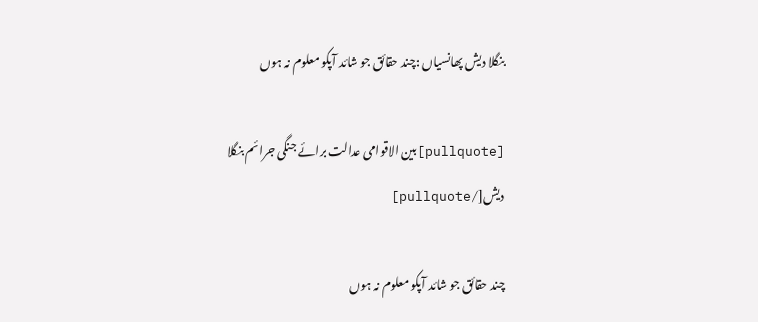بنگلا دیش پھانسیاں :چند حقائق جو شائد آپکو معلوم نہ ہوں

[pullquote]بین الاقوامی عدالت برائے جنگی جرائم بنگلا دیش[/pullquote]

چند حقائق جو شائد آپکو معلوم نہ ہوں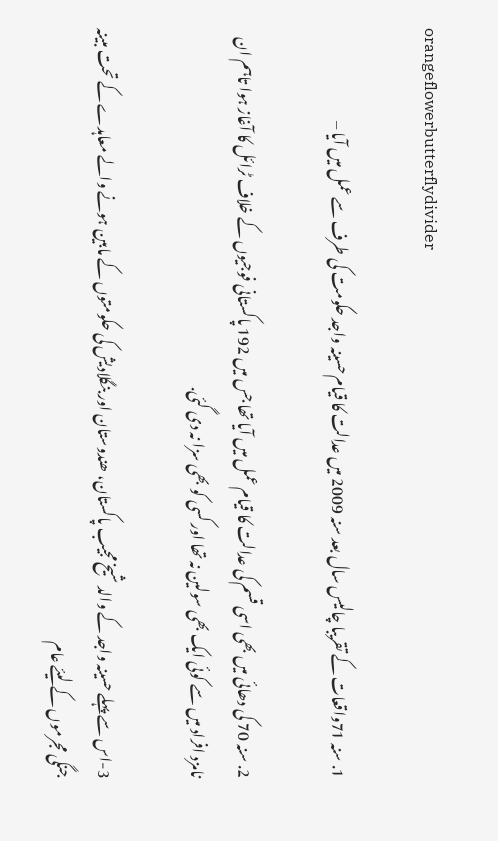orangeflowerbutterflydivider

1. سنہ 71واقعات کے تقریبا چالیس سال بعد سنہ 2009 میں عدالت کا قیام حسینہ واجد حکومت کی طرف سے عمل میں آیا –

2. سنہ 70 کی دھائی میں بھی اسی قسم کی عدالت کا قیام عمل میں آیا تھا جس میں 192 پاکستانی فوجیوں کے خلاف ٹرائل کا آغاز ہوا تاہم ان نامزد افراد میں سے کوئی ایک بھی سولین نہ تھا اور کسی کو بھی سزا نہ دی گئی.

3-اس سے پہلے حسینہ واجد کے والد شیخ مجیب پاکستان، ھندوستان اور بنگلادیش کی حکومتوں کے مابین ہونے والے معاہدے کے تحت مبینہ جنگی مجرموں کے لیئے عام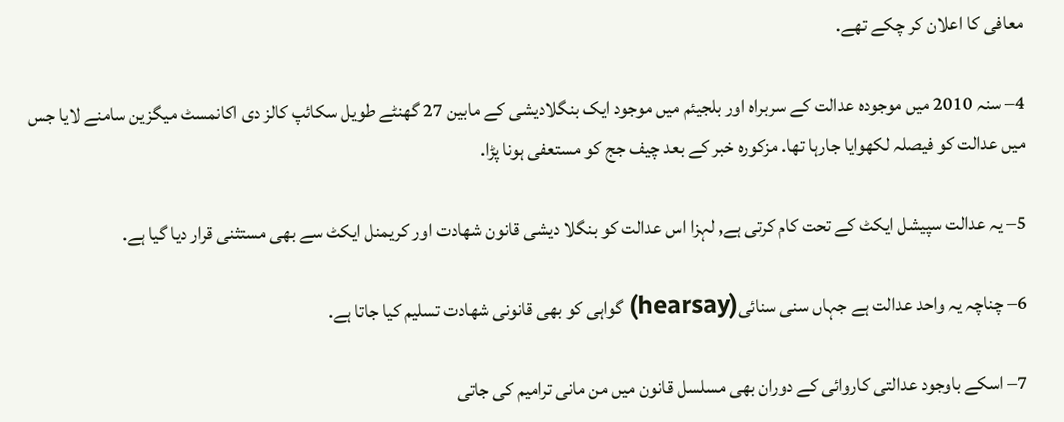معافی کا اعلان کر چکے تھے.

4– سنہ 2010 میں موجودہ عدالت کے سربراہ اور بلجیئم میں موجود ایک بنگلادیشی کے مابین 27 گھنٹے طویل سکائپ کالز دی اکانمسٹ میگزین سامنے لایا جس میں عدالت کو فیصلہ لکھوایا جارہا تھا. مزکورہ خبر کے بعد چیف جج کو مستعفی ہونا پڑا.

5– یہ عدالت سپیشل ایکٹ کے تحت کام کرتی ہے, لہزا اس عدالت کو بنگلا دیشی قانون شھادت اور کریمنل ایکٹ سے بھی مستثنی قرار دیا گیا ہے.

6– چناچہ یہ واحد عدالت ہے جہاں سنی سنائی(hearsay) گواہی کو بھی قانونی شھادت تسلیم کیا جاتا ہے.

7– اسکے باوجود عدالتی کاروائی کے دوران بھی مسلسل قانون میں من مانی ترامیم کی جاتی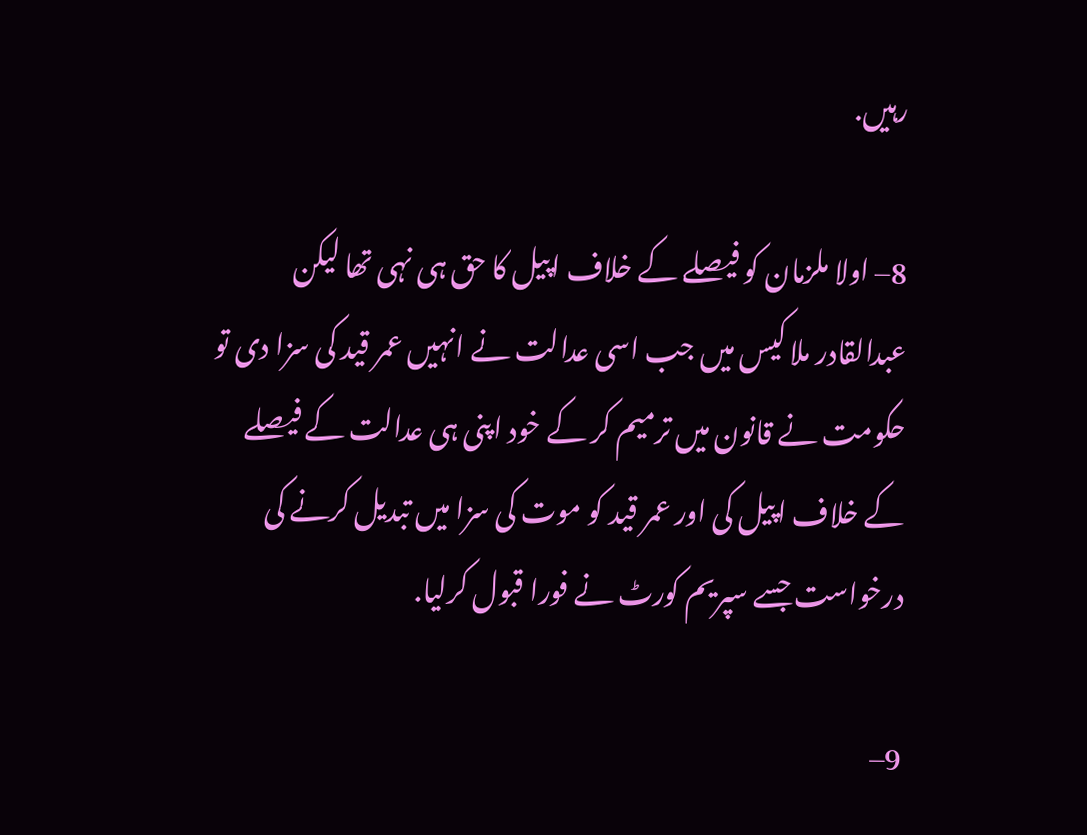رہیں.

8– اولا ملزمان کو فیصلے کے خلاف اپیل کا حق ہی نہی تھا لیکن عبدالقادر ملا کیس میں جب اسی عدالت نے انہیں عمر قید کی سزا دی تو حکومت نے قانون میں ترمیم کر کے خود اپنی ہی عدالت کے فیصلے کے خلاف اپیل کی اور عمر قید کو موت کی سزا میں تبدیل کرنے کی درخواست جسے سپریم کورٹ نے فورا قبول کرلیا.

9–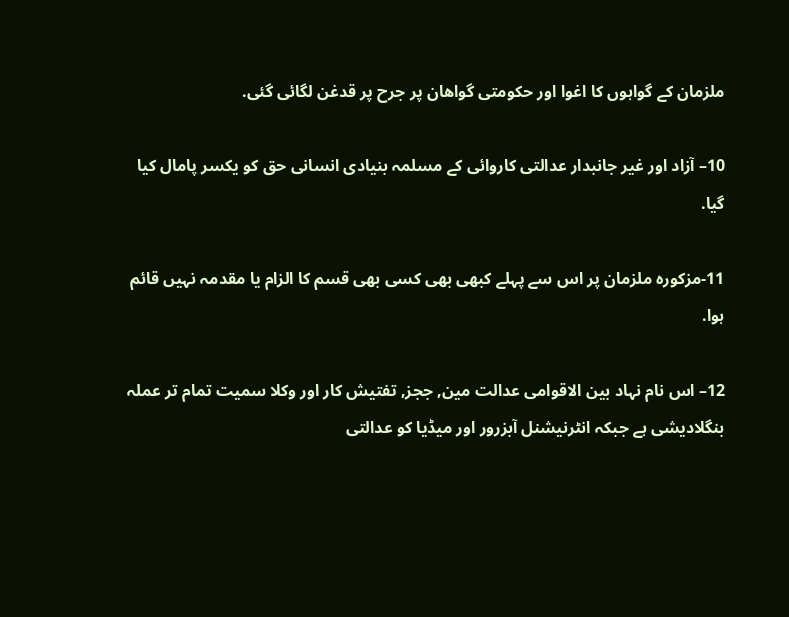ملزمان کے گواہوں کا اغوا اور حکومتی گواھان پر جرح پر قدغن لگائی گئی.

10– آزاد اور غیر جانبدار عدالتی کاروائی کے مسلمہ بنیادی انسانی حق کو یکسر پامال کیا گیا.

11-مزکورہ ملزمان پر اس سے پہلے کبھی بھی کسی بھی قسم کا الزام یا مقدمہ نہیں قائم ہوا.

12– اس نام نہاد بین الاقوامی عدالت مین, ججز, تفتیش کار اور وکلا سمیت تمام تر عملہ بنگلادیشی ہے جبکہ انٹرنیشنل آبزرور اور میڈیا کو عدالتی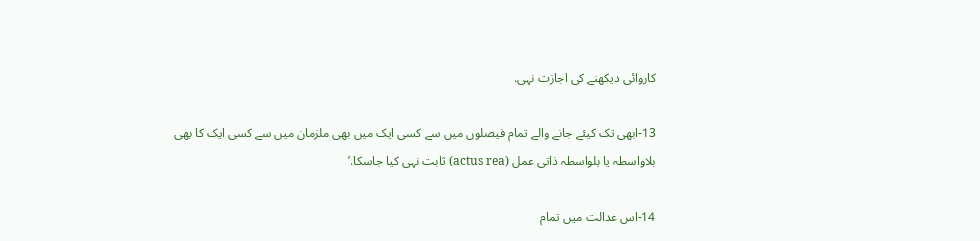کاروائی دیکھنے کی اجازت نہی.

13-ابھی تک کیئے جانے والے تمام فیصلوں میں سے کسی ایک میں بھی ملزمان میں سے کسی ایک کا بھی بلاواسطہ یا بلواسطہ ذاتی عمل (actus rea) ثابت نہی کیا جاسکا.’

14-اس عدالت میں تمام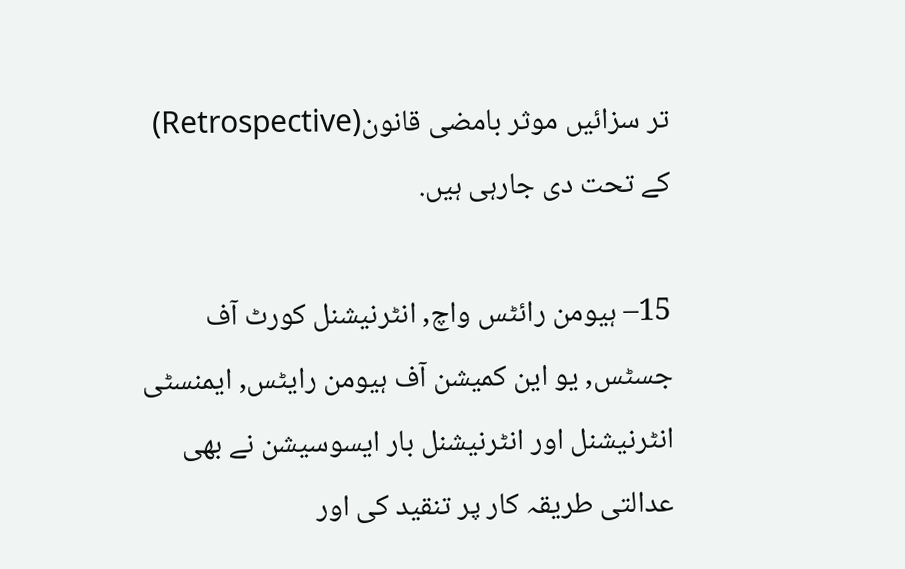تر سزائیں موثر بامضی قانون(Retrospective) کے تحت دی جارہی ہیں.

15– ہیومن رائٹس واچ, انٹرنیشنل کورٹ آف جسٹس, یو این کمیشن آف ہیومن رایٹس, ایمنسٹی انٹرنیشنل اور انٹرنیشنل بار ایسوسیشن نے بھی عدالتی طریقہ کار پر تنقید کی اور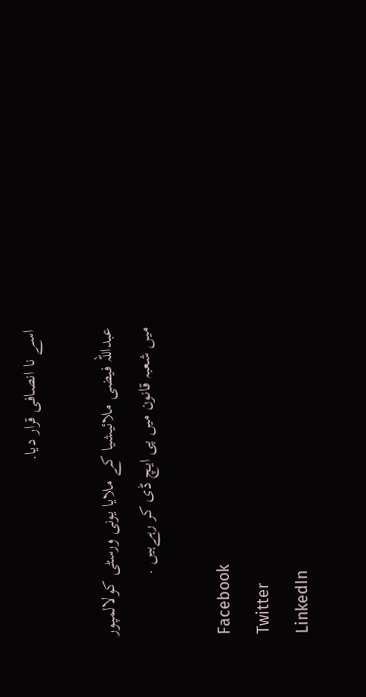اسے نا انصافی قرار دیا.

عبداللہ فیضی ملائیشیا کے ملایا یونی ورسٹی کولالمپور میں شعبہ قانون میں پی ایچ ڈی کر رہےہیں .

Facebook
Twitter
LinkedIn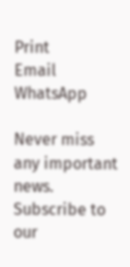Print
Email
WhatsApp

Never miss any important news. Subscribe to our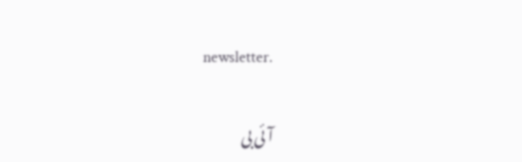newsletter.

آئی بی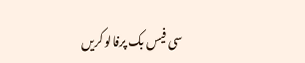سی فیس بک پرفالو کریں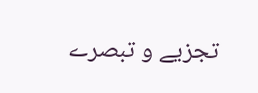تجزیے و تبصرے